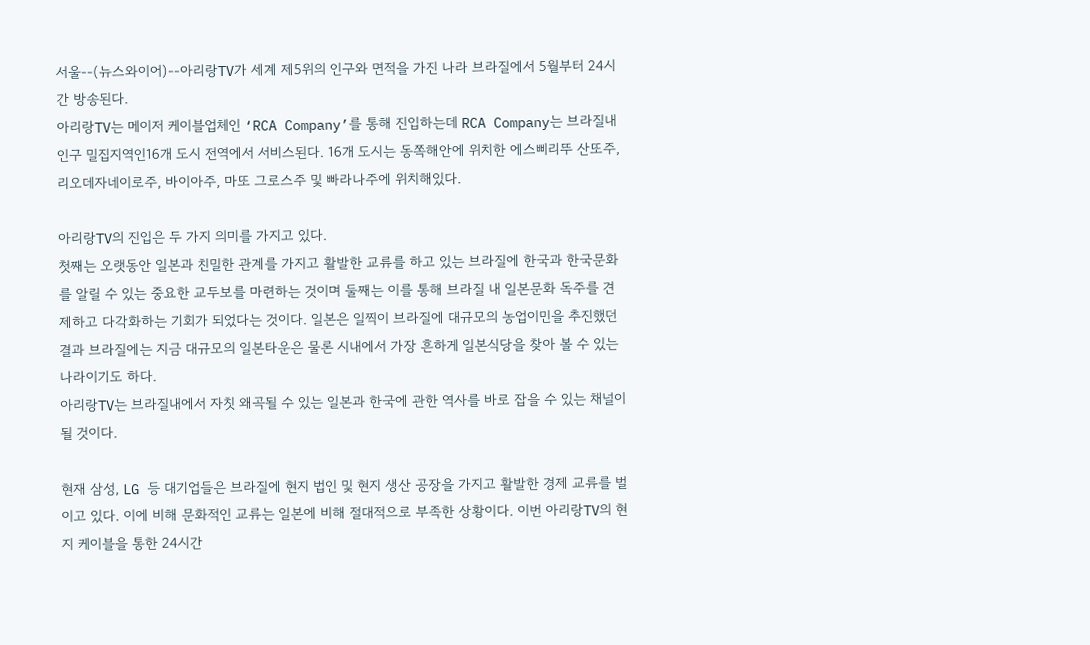서울--(뉴스와이어)--아리랑TV가 세계 제5위의 인구와 면적을 가진 나라 브라질에서 5월부터 24시간 방송된다.
아리랑TV는 메이저 케이블업체인 ‘RCA Company’를 통해 진입하는데 RCA Company는 브라질내 인구 밀집지역인16개 도시 전역에서 서비스된다. 16개 도시는 동쪽해안에 위치한 에스삐리뚜 산또주, 리오데자네이로주, 바이아주, 마또 그로스주 및 빠라나주에 위치해있다.

아리랑TV의 진입은 두 가지 의미를 가지고 있다.
첫째는 오랫동안 일본과 친밀한 관계를 가지고 활발한 교류를 하고 있는 브라질에 한국과 한국문화를 알릴 수 있는 중요한 교두보를 마련하는 것이며 둘째는 이를 통해 브라질 내 일본문화 독주를 견제하고 다각화하는 기회가 되었다는 것이다. 일본은 일찍이 브라질에 대규모의 농업이민을 추진했던 결과 브라질에는 지금 대규모의 일본타운은 물론 시내에서 가장 흔하게 일본식당을 찾아 볼 수 있는 나라이기도 하다.
아리랑TV는 브라질내에서 자칫 왜곡될 수 있는 일본과 한국에 관한 역사를 바로 잡을 수 있는 채널이 될 것이다.

현재 삼성, LG 등 대기업들은 브라질에 현지 법인 및 현지 생산 공장을 가지고 활발한 경제 교류를 벌이고 있다. 이에 비해 문화적인 교류는 일본에 비해 절대적으로 부족한 상황이다. 이번 아리랑TV의 현지 케이블을 통한 24시간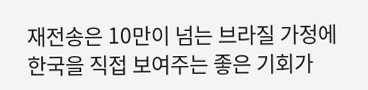재전송은 10만이 넘는 브라질 가정에 한국을 직접 보여주는 좋은 기회가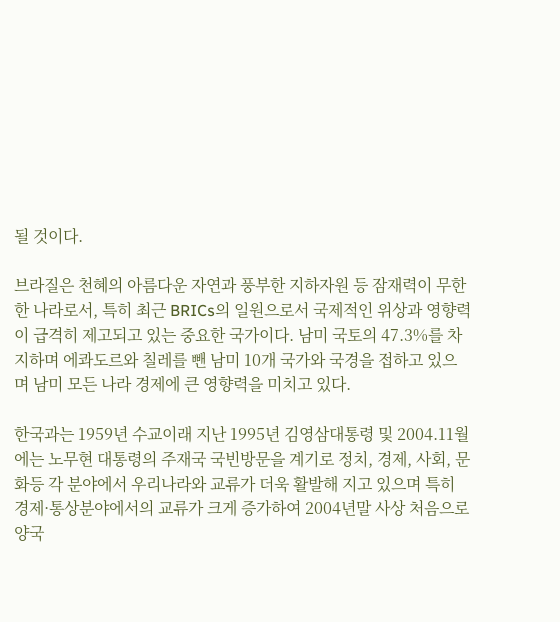될 것이다.

브라질은 천혜의 아름다운 자연과 풍부한 지하자원 등 잠재력이 무한한 나라로서, 특히 최근 BRICs의 일원으로서 국제적인 위상과 영향력이 급격히 제고되고 있는 중요한 국가이다. 남미 국토의 47.3%를 차지하며 에콰도르와 칠레를 뺀 남미 10개 국가와 국경을 접하고 있으며 남미 모든 나라 경제에 큰 영향력을 미치고 있다.

한국과는 1959년 수교이래 지난 1995년 김영삼대통령 및 2004.11월에는 노무현 대통령의 주재국 국빈방문을 계기로 정치, 경제, 사회, 문화등 각 분야에서 우리나라와 교류가 더욱 활발해 지고 있으며 특히 경제·통상분야에서의 교류가 크게 증가하여 2004년말 사상 처음으로 양국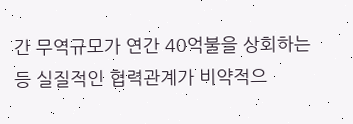간 무역규모가 연간 40억불을 상회하는 등 실질적인 협력관계가 비약적으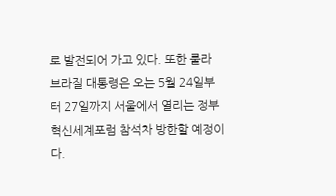로 발전되어 가고 있다. 또한 룰라 브라질 대통령은 오는 5월 24일부터 27일까지 서울에서 열리는 정부혁신세계포럼 참석차 방한할 예정이다.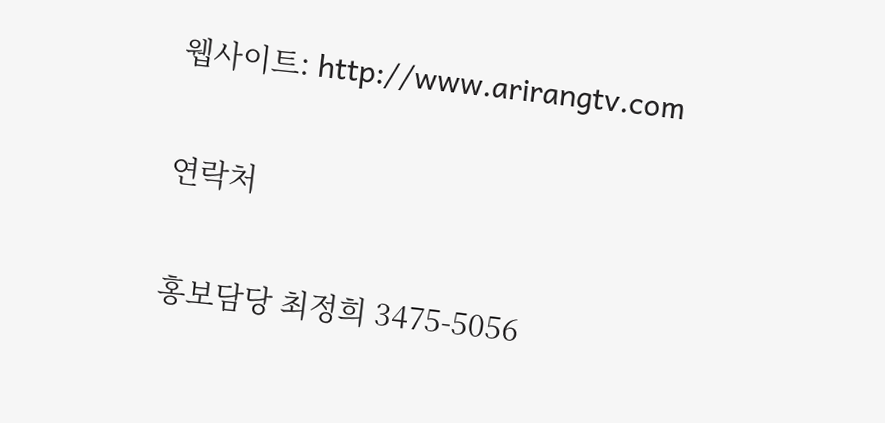웹사이트: http://www.arirangtv.com

연락처

홍보담당 최정희 3475-5056